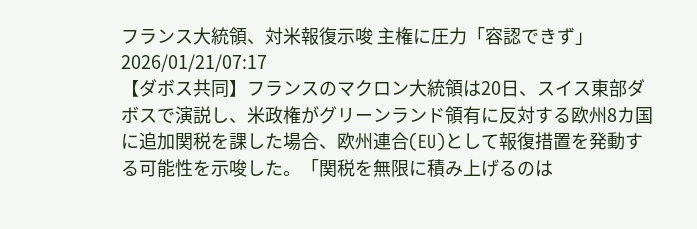フランス大統領、対米報復示唆 主権に圧力「容認できず」
2026/01/21/07:17
【ダボス共同】フランスのマクロン大統領は20日、スイス東部ダボスで演説し、米政権がグリーンランド領有に反対する欧州8カ国に追加関税を課した場合、欧州連合(EU)として報復措置を発動する可能性を示唆した。「関税を無限に積み上げるのは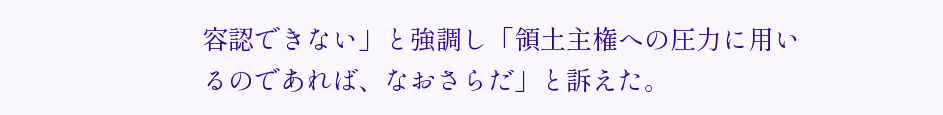容認できない」と強調し「領土主権への圧力に用いるのであれば、なおさらだ」と訴えた。